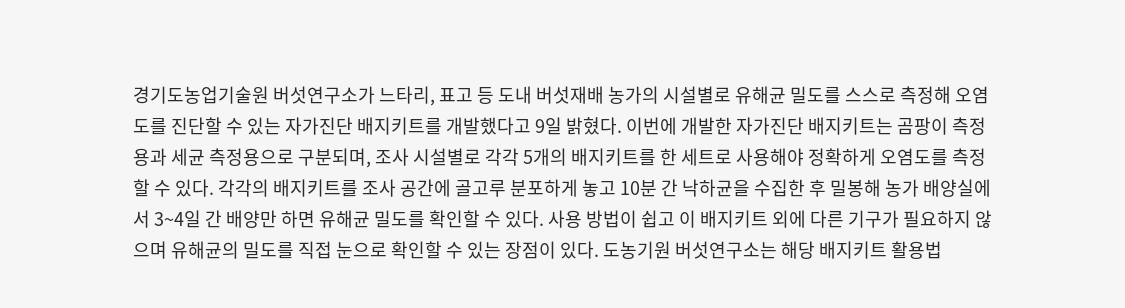경기도농업기술원 버섯연구소가 느타리, 표고 등 도내 버섯재배 농가의 시설별로 유해균 밀도를 스스로 측정해 오염도를 진단할 수 있는 자가진단 배지키트를 개발했다고 9일 밝혔다. 이번에 개발한 자가진단 배지키트는 곰팡이 측정용과 세균 측정용으로 구분되며, 조사 시설별로 각각 5개의 배지키트를 한 세트로 사용해야 정확하게 오염도를 측정할 수 있다. 각각의 배지키트를 조사 공간에 골고루 분포하게 놓고 10분 간 낙하균을 수집한 후 밀봉해 농가 배양실에서 3~4일 간 배양만 하면 유해균 밀도를 확인할 수 있다. 사용 방법이 쉽고 이 배지키트 외에 다른 기구가 필요하지 않으며 유해균의 밀도를 직접 눈으로 확인할 수 있는 장점이 있다. 도농기원 버섯연구소는 해당 배지키트 활용법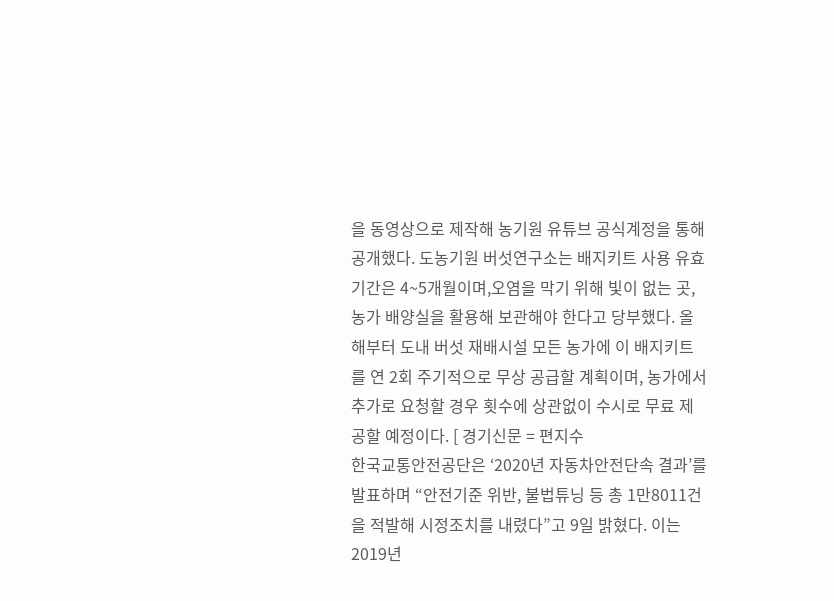을 동영상으로 제작해 농기원 유튜브 공식계정을 통해 공개했다. 도농기원 버섯연구소는 배지키트 사용 유효기간은 4~5개월이며,오염을 막기 위해 빛이 없는 곳, 농가 배양실을 활용해 보관해야 한다고 당부했다. 올해부터 도내 버섯 재배시설 모든 농가에 이 배지키트를 연 2회 주기적으로 무상 공급할 계획이며, 농가에서 추가로 요청할 경우 횟수에 상관없이 수시로 무료 제공할 예정이다. [ 경기신문 = 편지수
한국교통안전공단은 ‘2020년 자동차안전단속 결과’를 발표하며 “안전기준 위반, 불법튜닝 등 총 1만8011건을 적발해 시정조치를 내렸다”고 9일 밝혔다. 이는 2019년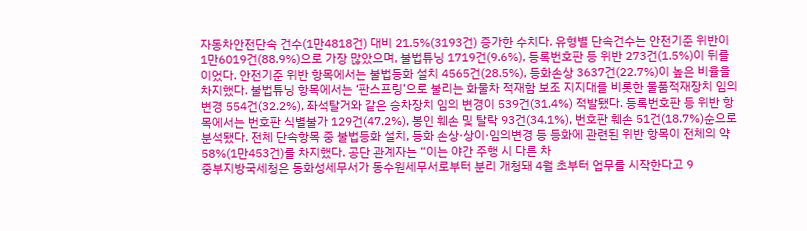자동차안전단속 건수(1만4818건) 대비 21.5%(3193건) 증가한 수치다. 유형별 단속건수는 안전기준 위반이 1만6019건(88.9%)으로 가장 많았으며, 불법튜닝 1719건(9.6%), 등록번호판 등 위반 273건(1.5%)이 뒤를 이었다. 안전기준 위반 항목에서는 불법등화 설치 4565건(28.5%), 등화손상 3637건(22.7%)이 높은 비율을 차지했다. 불법튜닝 항목에서는 ‘판스프링’으로 불리는 화물차 적재함 보조 지지대를 비롯한 물품적재장치 임의 변경 554건(32.2%), 좌석탈거와 같은 승차장치 임의 변경이 539건(31.4%) 적발됐다. 등록번호판 등 위반 항목에서는 번호판 식별불가 129건(47.2%), 봉인 훼손 및 탈락 93건(34.1%), 번호판 훼손 51건(18.7%)순으로 분석됐다. 전체 단속항목 중 불법등화 설치, 등화 손상·상이·임의변경 등 등화에 관련된 위반 항목이 전체의 약 58%(1만453건)를 차지했다. 공단 관계자는 “이는 야간 주행 시 다른 차
중부지방국세청은 동화성세무서가 동수원세무서로부터 분리 개청돼 4월 초부터 업무를 시작한다고 9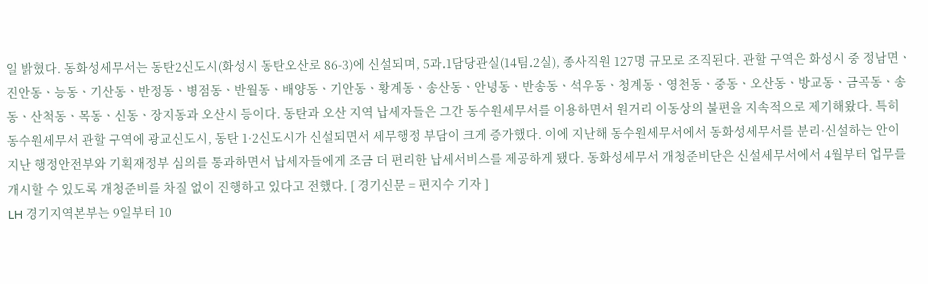일 밝혔다. 동화성세무서는 동탄2신도시(화성시 동탄오산로 86-3)에 신설되며, 5과․1담당관실(14팀․2실), 종사직원 127명 규모로 조직된다. 관할 구역은 화성시 중 정남면ㆍ진안동ㆍ능동ㆍ기산동ㆍ반정동ㆍ병점동ㆍ반월동ㆍ배양동ㆍ기안동ㆍ황계동ㆍ송산동ㆍ안녕동ㆍ반송동ㆍ석우동ㆍ청계동ㆍ영천동ㆍ중동ㆍ오산동ㆍ방교동ㆍ금곡동ㆍ송동ㆍ산척동ㆍ목동ㆍ신동ㆍ장지동과 오산시 등이다. 동탄과 오산 지역 납세자들은 그간 동수원세무서를 이용하면서 원거리 이동상의 불편을 지속적으로 제기해왔다. 특히 동수원세무서 관할 구역에 광교신도시, 동탄 1·2신도시가 신설되면서 세무행정 부담이 크게 증가했다. 이에 지난해 동수원세무서에서 동화성세무서를 분리·신설하는 안이 지난 행정안전부와 기획재정부 심의를 통과하면서 납세자들에게 조금 더 편리한 납세서비스를 제공하게 됐다. 동화성세무서 개청준비단은 신설세무서에서 4월부터 업무를 개시할 수 있도록 개청준비를 차질 없이 진행하고 있다고 전했다. [ 경기신문 = 편지수 기자 ]
LH 경기지역본부는 9일부터 10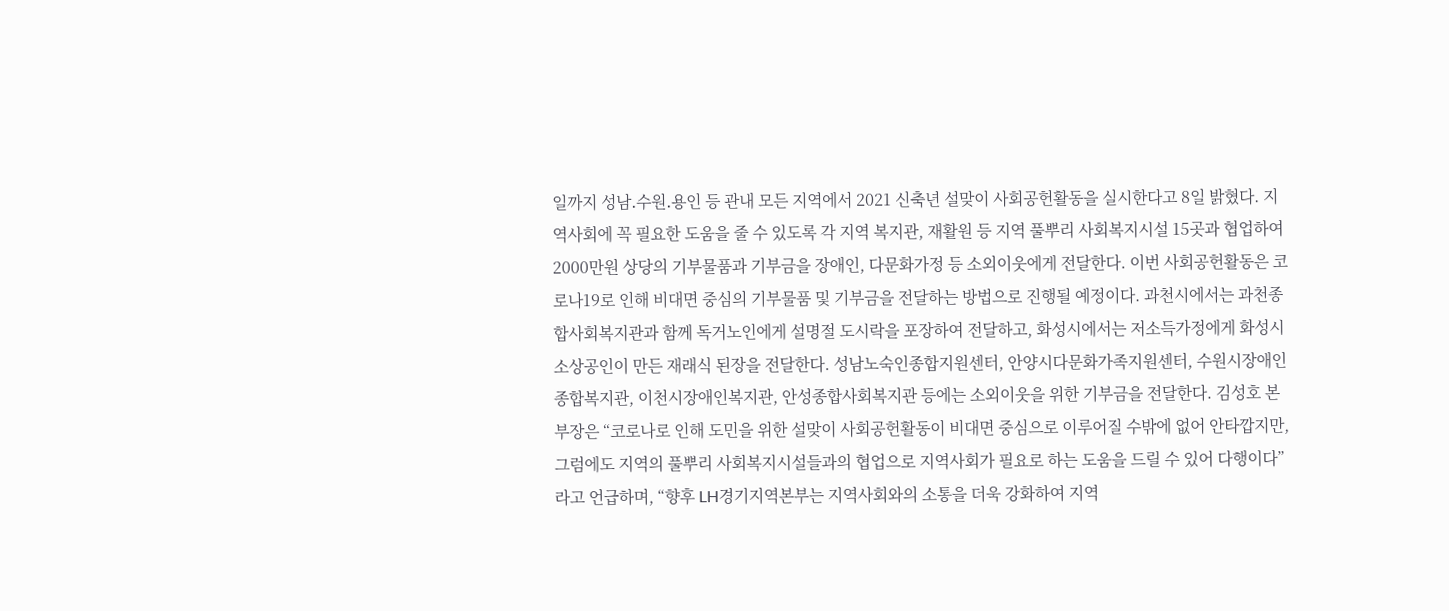일까지 성남․수원․용인 등 관내 모든 지역에서 2021 신축년 설맞이 사회공헌활동을 실시한다고 8일 밝혔다. 지역사회에 꼭 필요한 도움을 줄 수 있도록 각 지역 복지관, 재활원 등 지역 풀뿌리 사회복지시설 15곳과 협업하여 2000만원 상당의 기부물품과 기부금을 장애인, 다문화가정 등 소외이웃에게 전달한다. 이번 사회공헌활동은 코로나19로 인해 비대면 중심의 기부물품 및 기부금을 전달하는 방법으로 진행될 예정이다. 과천시에서는 과천종합사회복지관과 함께 독거노인에게 설명절 도시락을 포장하여 전달하고, 화성시에서는 저소득가정에게 화성시 소상공인이 만든 재래식 된장을 전달한다. 성남노숙인종합지원센터, 안양시다문화가족지원센터, 수원시장애인종합복지관, 이천시장애인복지관, 안성종합사회복지관 등에는 소외이웃을 위한 기부금을 전달한다. 김성호 본부장은 “코로나로 인해 도민을 위한 설맞이 사회공헌활동이 비대면 중심으로 이루어질 수밖에 없어 안타깝지만, 그럼에도 지역의 풀뿌리 사회복지시설들과의 협업으로 지역사회가 필요로 하는 도움을 드릴 수 있어 다행이다”라고 언급하며, “향후 LH경기지역본부는 지역사회와의 소통을 더욱 강화하여 지역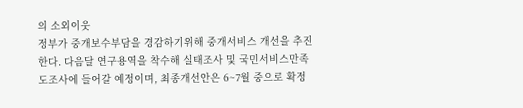의 소외이웃
정부가 중개보수부담을 경감하기위해 중개서비스 개선을 추진한다. 다음달 연구용역을 착수해 실태조사 및 국민서비스만족도조사에 들어갈 예정이며, 최종개선안은 6~7월 중으로 확정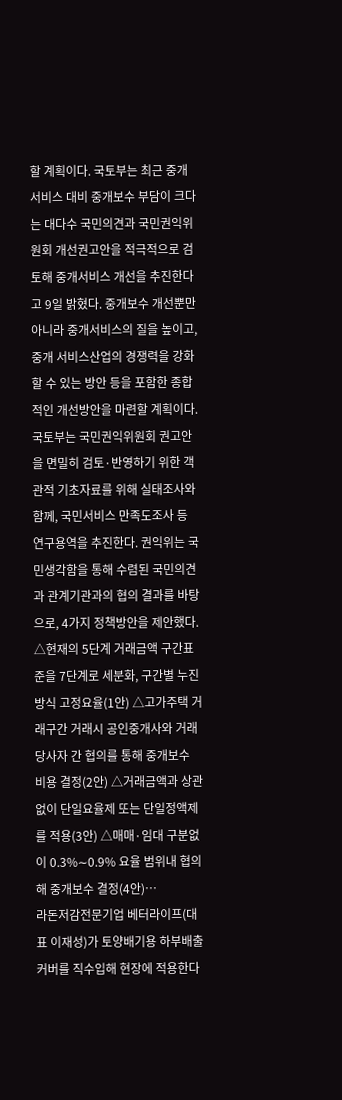할 계획이다. 국토부는 최근 중개서비스 대비 중개보수 부담이 크다는 대다수 국민의견과 국민권익위원회 개선권고안을 적극적으로 검토해 중개서비스 개선을 추진한다고 9일 밝혔다. 중개보수 개선뿐만 아니라 중개서비스의 질을 높이고, 중개 서비스산업의 경쟁력을 강화할 수 있는 방안 등을 포함한 종합적인 개선방안을 마련할 계획이다. 국토부는 국민권익위원회 권고안을 면밀히 검토·반영하기 위한 객관적 기초자료를 위해 실태조사와 함께, 국민서비스 만족도조사 등 연구용역을 추진한다. 권익위는 국민생각함을 통해 수렴된 국민의견과 관계기관과의 협의 결과를 바탕으로, 4가지 정책방안을 제안했다. △현재의 5단계 거래금액 구간표준을 7단계로 세분화, 구간별 누진방식 고정요율(1안) △고가주택 거래구간 거래시 공인중개사와 거래당사자 간 협의를 통해 중개보수 비용 결정(2안) △거래금액과 상관없이 단일요율제 또는 단일정액제를 적용(3안) △매매·임대 구분없이 0.3%∼0.9% 요율 범위내 협의해 중개보수 결정(4안)…
라돈저감전문기업 베터라이프(대표 이재성)가 토양배기용 하부배출 커버를 직수입해 현장에 적용한다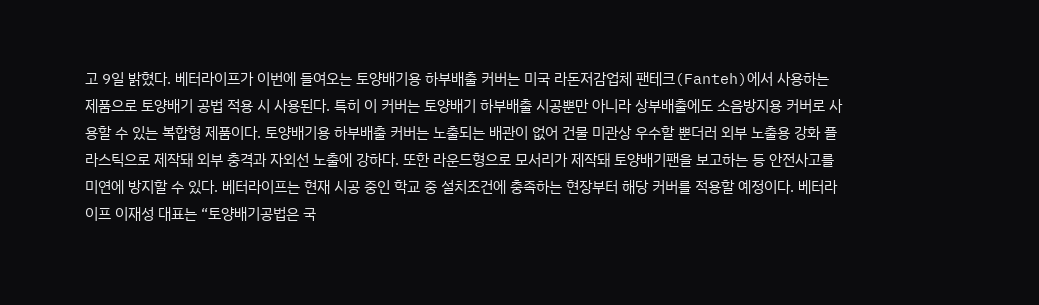고 9일 밝혔다. 베터라이프가 이번에 들여오는 토양배기용 하부배출 커버는 미국 라돈저감업체 팬테크(Fanteh)에서 사용하는 제품으로 토양배기 공법 적용 시 사용된다. 특히 이 커버는 토양배기 하부배출 시공뿐만 아니라 상부배출에도 소음방지용 커버로 사용할 수 있는 복합형 제품이다. 토양배기용 하부배출 커버는 노출되는 배관이 없어 건물 미관상 우수할 뿐더러 외부 노출용 강화 플라스틱으로 제작돼 외부 충격과 자외선 노출에 강하다. 또한 라운드형으로 모서리가 제작돼 토양배기팬을 보고하는 등 안전사고를 미연에 방지할 수 있다. 베터라이프는 현재 시공 중인 학교 중 설치조건에 충족하는 현장부터 해당 커버를 적용할 예정이다. 베터라이프 이재성 대표는 “토양배기공법은 국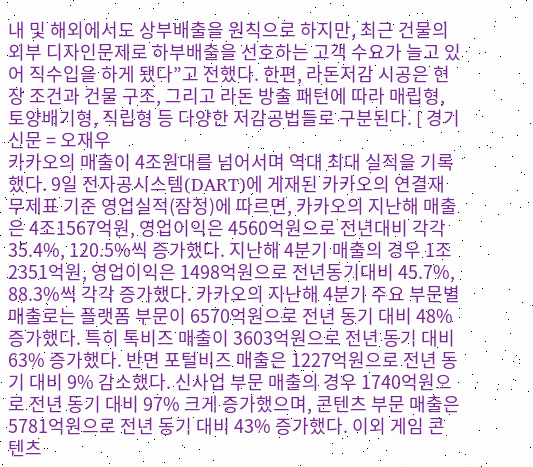내 및 해외에서도 상부배출을 원칙으로 하지만, 최근 건물의 외부 디자인문제로 하부배출을 선호하는 고객 수요가 늘고 있어 직수입을 하게 됐다”고 전했다. 한편, 라돈저감 시공은 현장 조건과 건물 구조, 그리고 라돈 방출 패턴에 따라 매립형, 토양배기형, 직립형 등 다양한 저감공법들로 구분된다. [ 경기신문 = 오재우
카카오의 매출이 4조원대를 넘어서며 역대 최대 실적을 기록했다. 9일 전자공시스템(DART)에 게재된 카카오의 연결재무제표 기준 영업실적(잠정)에 따르면, 카카오의 지난해 매출은 4조1567억원, 영업이익은 4560억원으로 전년대비 각각 35.4%, 120.5%씩 증가했다. 지난해 4분기 매출의 경우 1조2351억원, 영업이익은 1498억원으로 전년동기대비 45.7%, 88.3%씩 각각 증가했다. 카카오의 지난해 4분기 주요 부문별 매출로는 플랫폼 부문이 6570억원으로 전년 동기 대비 48% 증가했다. 특히 톡비즈 매출이 3603억원으로 전년 동기 대비 63% 증가했다. 반면 포털비즈 매출은 1227억원으로 전년 동기 대비 9% 감소했다. 신사업 부문 매출의 경우 1740억원으로 전년 동기 대비 97% 크게 증가했으며, 콘텐츠 부문 매출은 5781억원으로 전년 동기 대비 43% 증가했다. 이외 게임 콘텐츠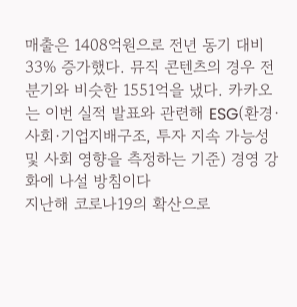매출은 1408억원으로 전년 동기 대비 33% 증가했다. 뮤직 콘텐츠의 경우 전분기와 비슷한 1551억을 냈다. 카카오는 이번 실적 발표와 관련해 ESG(환경·사회·기업지배구조, 투자 지속 가능성 및 사회 영향을 측정하는 기준) 경영 강화에 나설 방침이다
지난해 코로나19의 확산으로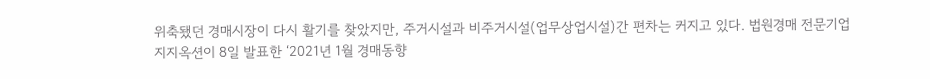위축됐던 경매시장이 다시 활기를 찾았지만, 주거시설과 비주거시설(업무상업시설)간 편차는 커지고 있다. 법원경매 전문기업 지지옥션이 8일 발표한 ‘2021년 1월 경매동향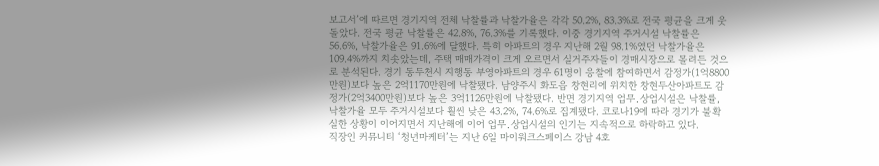보고서’에 따르면 경기지역 전체 낙찰률과 낙찰가율은 각각 50.2%, 83.3%로 전국 평균을 크게 웃돌았다. 전국 평균 낙찰률은 42.8%, 76.3%를 기록했다. 이중 경기지역 주거시설 낙찰률은 56.6%, 낙찰가율은 91.6%에 달했다. 특히 아파트의 경우 지난해 2월 98.1%였던 낙찰가율은 109.4%까지 치솟았는데, 주택 매매가격이 크게 오르면서 실거주자들이 경매시장으로 몰려든 것으로 분석된다. 경기 동두천시 지행동 부영아파트의 경우 61명이 응찰에 참여하면서 감정가(1억8800만원)보다 높은 2억1170만원에 낙찰됐다. 남양주시 화도읍 창현리에 위치한 창현두산아파트도 감정가(2억3400만원)보다 높은 3억1126만원에 낙찰됐다. 반면 경기지역 업무․상업시설은 낙찰률, 낙찰가율 모두 주거시설보다 훨씬 낮은 43.2%, 74.6%로 집계됐다. 코로나19에 따라 경기가 불확실한 상황이 이어지면서 지난해에 이어 업무․상업시설의 인기는 지속적으로 하락하고 있다.
직장인 커뮤니티 ‘청년마케터’는 지난 6일 마이워크스페이스 강남 4호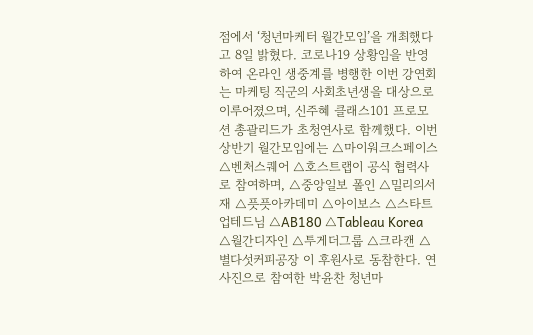점에서 ‘청년마케터 월간모임’을 개최했다고 8일 밝혔다. 코로나19 상황임을 반영하여 온라인 생중계를 병행한 이번 강연회는 마케팅 직군의 사회초년생을 대상으로 이루어졌으며, 신주혜 클래스101 프로모션 총괄리드가 초청연사로 함께했다. 이번 상반기 월간모임에는 △마이워크스페이스 △벤처스퀘어 △호스트랩이 공식 협력사로 참여하며, △중앙일보 폴인 △밀리의서재 △픗픗아카데미 △아이보스 △스타트업테드님 △AB180 △Tableau Korea △월간디자인 △투게더그룹 △크라캔 △별다섯커피공장 이 후원사로 동참한다. 연사진으로 참여한 박윤찬 청년마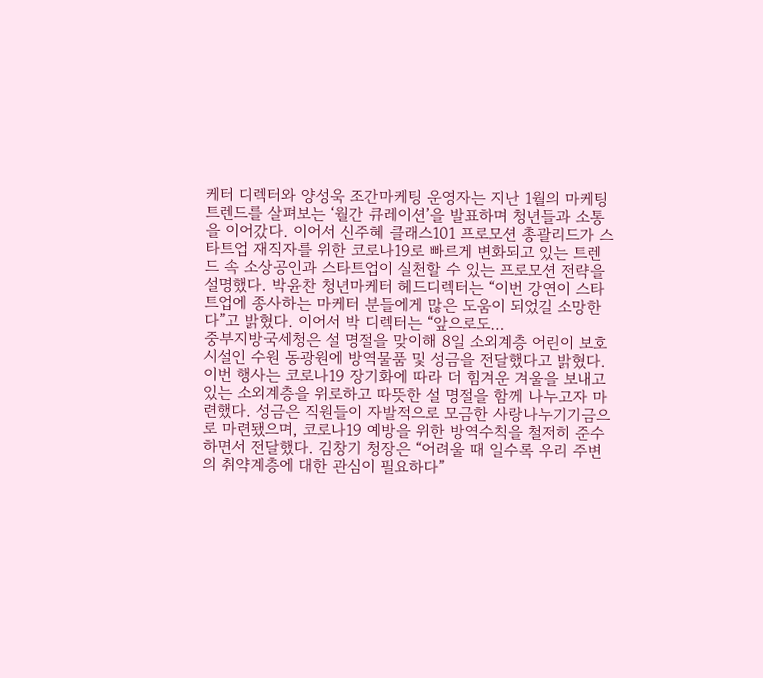케터 디렉터와 양성욱 조간마케팅 운영자는 지난 1월의 마케팅 트렌드를 살펴보는 ‘월간 큐레이션’을 발표하며 청년들과 소통을 이어갔다. 이어서 신주혜 클래스101 프로모션 총괄리드가 스타트업 재직자를 위한 코로나19로 빠르게 변화되고 있는 트렌드 속 소상공인과 스타트업이 실천할 수 있는 프로모션 전략을 설명했다. 박윤찬 청년마케터 헤드디렉터는 “이번 강연이 스타트업에 종사하는 마케터 분들에게 많은 도움이 되었길 소망한다”고 밝혔다. 이어서 박 디렉터는 “앞으로도…
중부지방국세청은 설 명절을 맞이해 8일 소외계층 어린이 보호시설인 수원 동광원에 방역물품 및 성금을 전달했다고 밝혔다. 이번 행사는 코로나19 장기화에 따라 더 힘겨운 겨울을 보내고 있는 소외계층을 위로하고 따뜻한 설 명절을 함께 나누고자 마련했다. 성금은 직원들이 자발적으로 모금한 사랑나누기기금으로 마련됐으며, 코로나19 예방을 위한 방역수칙을 철저히 준수하면서 전달했다. 김창기 청장은 “어려울 때 일수록 우리 주변의 취약계층에 대한 관심이 필요하다”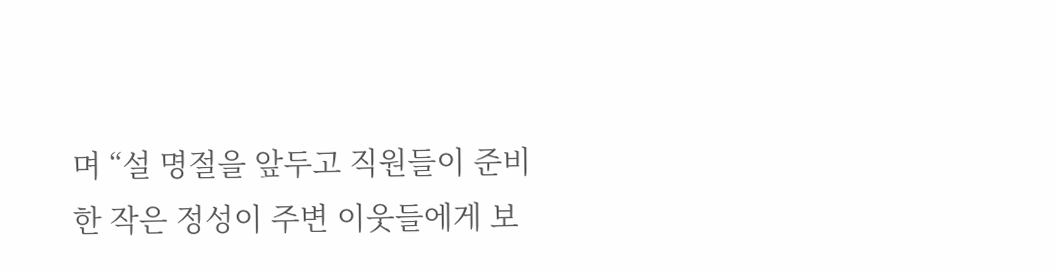며 “설 명절을 앞두고 직원들이 준비한 작은 정성이 주변 이웃들에게 보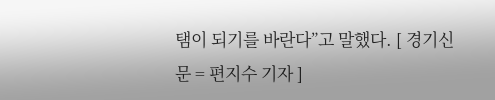탬이 되기를 바란다”고 말했다. [ 경기신문 = 편지수 기자 ]